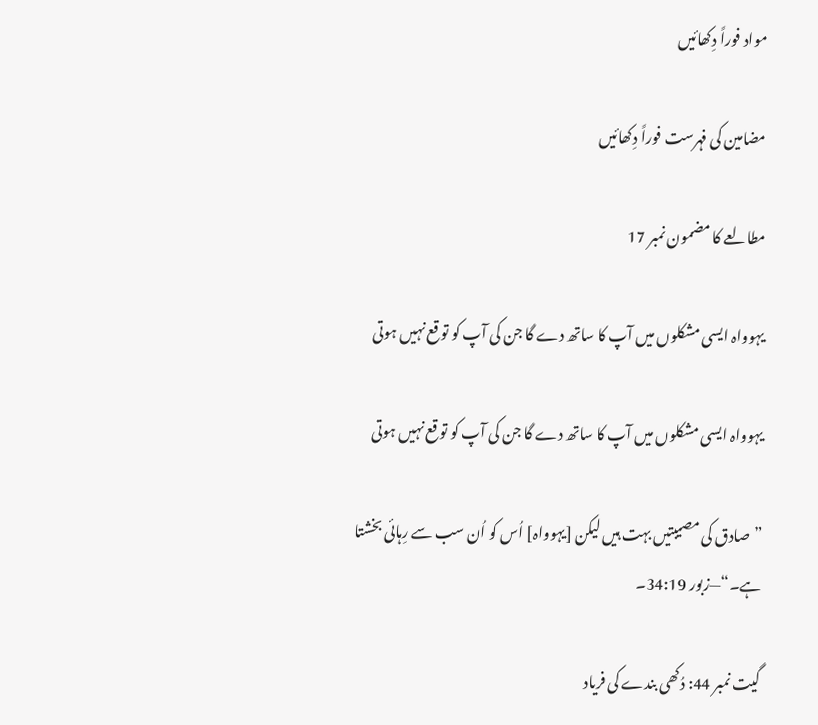مواد فوراً دِکھائیں

مضامین کی فہرست فوراً دِکھائیں

مطالعے کا مضمون نمبر 17

یہوواہ ایسی مشکلوں میں آپ کا ساتھ دے گا جن کی آپ کو توقع نہیں ہوتی

یہوواہ ایسی مشکلوں میں آپ کا ساتھ دے گا جن کی آپ کو توقع نہیں ہوتی

”صادق کی مصیبتیں بہت ہیں لیکن [یہوواہ] اُس کو اُن سب سے رِہائی بخشتا ہے۔“—زبور 34:19۔

گیت نمبر 44: دُکھی بندے کی فریاد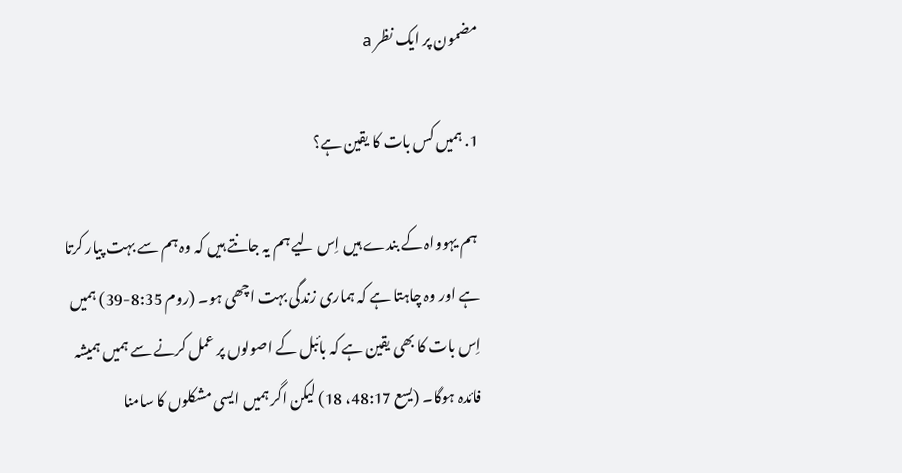مضمون پر ایک نظر a

1. ہمیں کس بات کا یقین ہے؟

 ہم یہوواہ کے بندے ہیں اِس لیے ہم یہ جانتے ہیں کہ وہ ہم سے بہت پیار کر‌تا ہے اور وہ چاہتا ہے کہ ہماری زندگی بہت اچھی ہو۔ (روم 8:35-39) ہمیں اِس بات کا بھی یقین ہے کہ بائبل کے اصولوں پر عمل کر‌نے سے ہمیں ہمیشہ فائدہ ہوگا۔ (یسع 48:17، 18) لیکن اگر ہمیں ایسی مشکلوں کا سامنا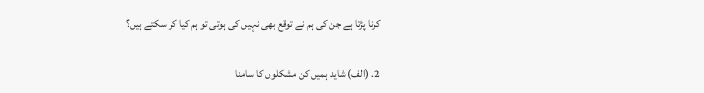کر‌نا پڑتا ہے جن کی ہم نے توقع بھی نہیں کی ہوتی تو ہم کیا کر سکتے ہیں؟

2. (الف) شاید ہمیں کن مشکلوں کا سامنا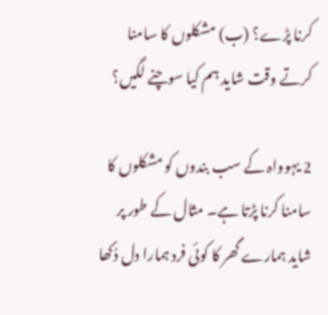کر‌نا پڑے؟ (ب) مشکلوں کا سامنا کر‌تے وقت شاید ہم کیا سوچنے لگیں؟

2 یہوواہ کے سب بندوں کو مشکلوں کا سامنا کر‌نا پڑتا ہے۔ مثال کے طور پر شاید ہمارے گھر کا کوئی فرد ہمارا دل دُکھا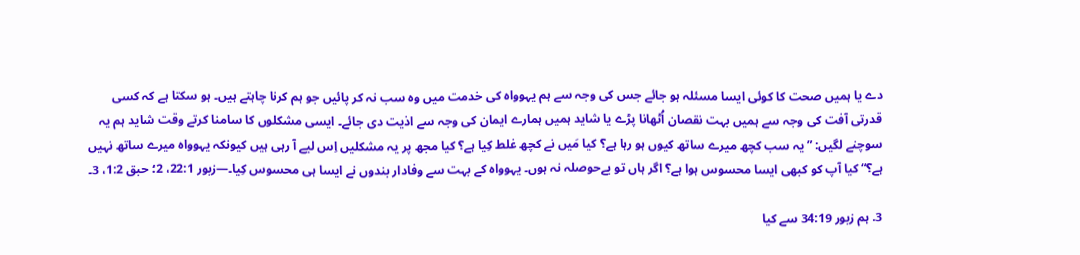دے یا ہمیں صحت کا کوئی ایسا مسئلہ ہو جائے جس کی وجہ سے ہم یہوواہ کی خدمت میں وہ سب نہ کر پائیں جو ہم کر‌نا چاہتے ہیں۔ ہو سکتا ہے کہ کسی قدرتی آفت کی وجہ سے ہمیں بہت نقصان اُٹھانا پڑے یا شاید ہمیں ہمارے ایمان کی وجہ سے اذیت دی جائے۔ ایسی مشکلوں کا سامنا کر‌تے وقت شاید ہم یہ سوچنے لگیں: ”یہ سب کچھ میرے ساتھ کیوں ہو رہا ہے؟ کیا مَیں نے کچھ غلط کِیا ہے؟ کیا مجھ پر یہ مشکلیں اِس لیے آ رہی ہیں کیونکہ یہوواہ میرے ساتھ نہیں ہے؟“ کیا آپ کو کبھی ایسا محسوس ہوا ہے؟ اگر ہاں تو بےحوصلہ نہ ہوں۔ یہوواہ کے بہت سے وفادار بندوں نے ایسا ہی محسوس کِیا۔—زبور 22:1، 2؛ حبق 1:2، 3۔

3. ہم زبور 34:19 سے کیا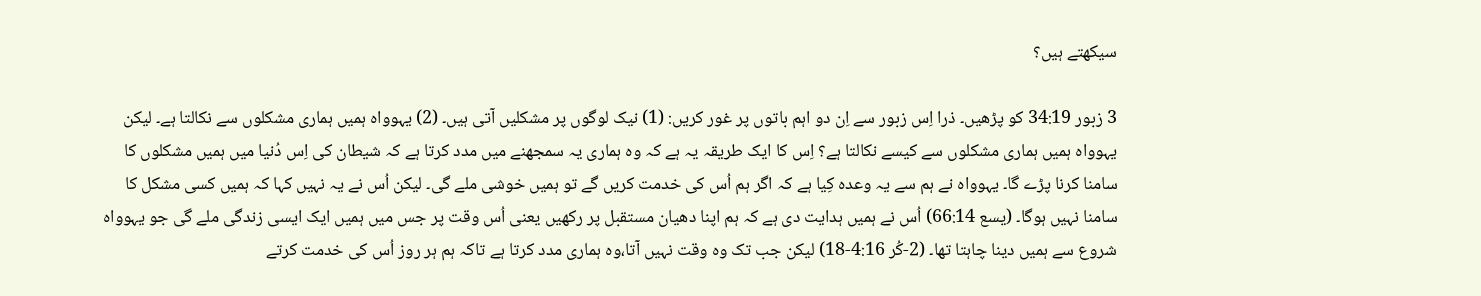سیکھتے ہیں؟

3 زبور 34:19 کو پڑھیں۔ ذرا اِس زبور سے اِن دو اہم باتوں پر غور کر‌یں: (1) نیک لوگوں پر مشکلیں آتی ہیں۔ (2) یہوواہ ہمیں ہماری مشکلوں سے نکالتا ہے۔ لیکن یہوواہ ہمیں ہماری مشکلوں سے کیسے نکالتا ہے؟ اِس کا ایک طریقہ یہ ہے کہ وہ ہماری یہ سمجھنے میں مدد کر‌تا ہے کہ شیطان کی اِس دُنیا میں ہمیں مشکلوں کا سامنا کر‌نا پڑے گا۔ یہوواہ نے ہم سے یہ وعدہ کِیا ہے کہ اگر ہم اُس کی خدمت کر‌یں گے تو ہمیں خوشی ملے گی۔ لیکن اُس نے یہ نہیں کہا کہ ہمیں کسی مشکل کا سامنا نہیں ہوگا۔ (یسع 66:14) اُس نے ہمیں ہدایت دی ہے کہ ہم اپنا دھیان مستقبل پر رکھیں یعنی اُس وقت پر جس میں ہمیں ایک ایسی زندگی ملے گی جو یہوواہ شروع سے ہمیں دینا چاہتا تھا۔ (2-کُر 4:16-18) لیکن جب تک وہ وقت نہیں آتا،وہ ہماری مدد کر‌تا ہے تاکہ ہم ہر روز اُس کی خدمت کر‌تے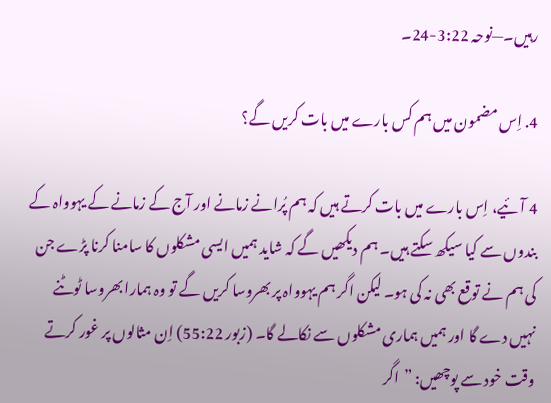رہیں۔—نوحہ 3:22-24۔

4. اِس مضمون میں ہم کس بارے میں بات کر‌یں گے؟

4 آئیے، اِس بارے میں بات کر‌تے ہیں کہ ہم پُرانے زمانے اور آج کے زمانے کے یہوواہ کے بندوں سے کیا سیکھ سکتے ہیں۔ ہم دیکھیں گے کہ شاید ہمیں ایسی مشکلوں کا سامنا کر‌نا پڑے جن کی ہم نے توقع بھی نہ کی ہو۔ لیکن اگر ہم یہوواہ پر بھروسا کر‌یں گے تو وہ ہمارا بھروسا ٹوٹنے نہیں دے گا اور ہمیں ہماری مشکلوں سے نکالے گا۔ (زبور 55:22) اِن مثالوں پر غور کر‌تے وقت خود سے پوچھیں: ”اگر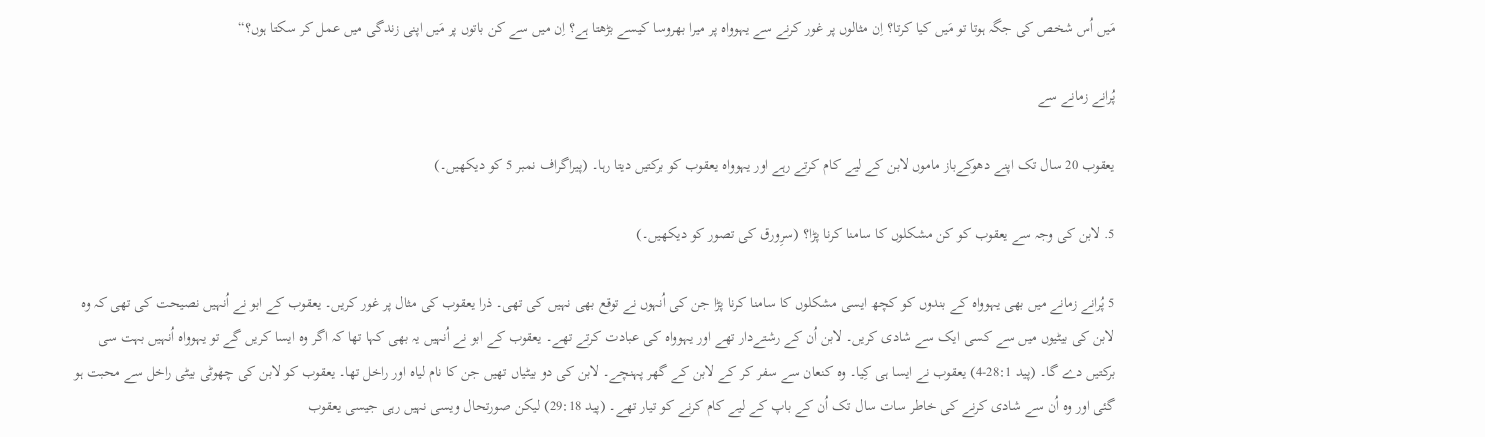مَیں اُس شخص کی جگہ ہوتا تو مَیں کیا کر‌تا؟ اِن مثالوں پر غور کر‌نے سے یہوواہ پر میرا بھروسا کیسے بڑھتا ہے؟ اِن میں سے کن باتوں پر مَیں اپنی زندگی میں عمل کر سکتا ہوں؟“

پُرانے زمانے سے

یعقوب 20 سال تک اپنے دھوکےباز ماموں لابن کے لیے کام کر‌تے رہے اور یہوواہ یعقوب کو برکتیں دیتا رہا۔ (پیراگراف نمبر 5 کو دیکھیں۔)

5. لابن کی وجہ سے یعقوب کو کن مشکلوں کا سامنا کر‌نا پڑا؟ (سرِورق کی تصور کو دیکھیں۔)

5 پُرانے زمانے میں بھی یہوواہ کے بندوں کو کچھ ایسی مشکلوں کا سامنا کر‌نا پڑا جن کی اُنہوں نے توقع بھی نہیں کی تھی۔ ذرا یعقوب کی مثال پر غور کر‌یں۔ یعقوب کے ابو نے اُنہیں نصیحت کی تھی کہ وہ لابن کی بیٹیوں میں سے کسی ایک سے شادی کر‌یں۔ لابن اُن کے رشتےدار تھے اور یہوواہ کی عبادت کر‌تے تھے۔ یعقوب کے ابو نے اُنہیں یہ بھی کہا تھا کہ اگر وہ ایسا کر‌یں گے تو یہوواہ اُنہیں بہت سی برکتیں دے گا۔ (پید 28:1-4) یعقوب نے ایسا ہی کِیا۔ وہ کنعان سے سفر کر کے لابن کے گھر پہنچے۔ لابن کی دو بیٹیاں تھیں جن کا نام لیاہ اور راخل تھا۔ یعقوب کو لابن کی چھوٹی بیٹی راخل سے محبت ہو گئی اور وہ اُن سے شادی کر‌نے کی خاطر سات سال تک اُن کے باپ کے لیے کام کر‌نے کو تیار تھے۔ (پید 29:18) لیکن صورتحال ویسی نہیں رہی جیسی یعقوب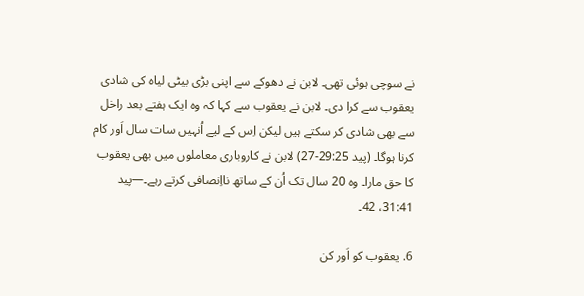نے سوچی ہوئی تھی۔ لابن نے دھوکے سے اپنی بڑی بیٹی لیاہ کی شادی یعقوب سے کر‌ا دی۔ لابن نے یعقوب سے کہا کہ وہ ایک ہفتے بعد راخل سے بھی شادی کر سکتے ہیں لیکن اِس کے لیے اُنہیں سات سال اَور کام کر‌نا ہوگا۔ (پید 29:25-27) لابن نے کاروباری معاملوں میں بھی یعقوب کا حق مارا۔ وہ 20 سال تک اُن کے ساتھ نااِنصافی کر‌تے رہے۔—پید 31:41، 42۔

6. یعقوب کو اَور کن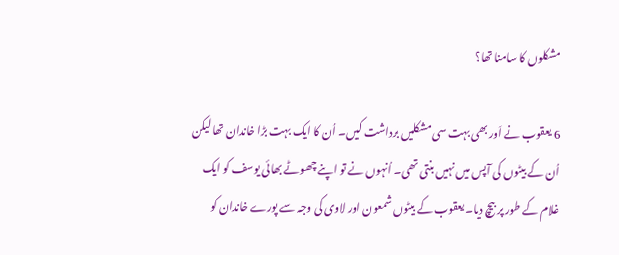مشکلوں کا سامنا تھا؟

6 یعقوب نے اَور بھی بہت سی مشکلیں برداشت کیں۔ اُن کا ایک بہت بڑا خاندان تھا لیکن اُن کے بیٹوں کی آپس میں نہیں بنتی تھی۔ اُنہوں نے تو اپنے چھوٹے بھائی یوسف کو ایک غلام کے طور پر بیچ دیا۔ یعقوب کے بیٹوں شمعون اور لاوی کی وجہ سے پورے خاندان کو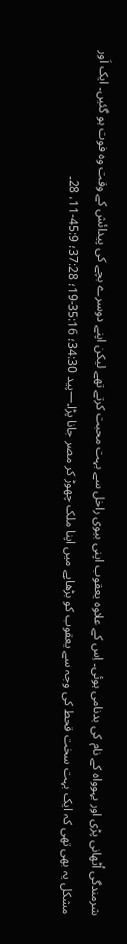شرمندگی اُٹھانی پڑی اور یہوواہ کے نام کی بدنامی ہوئی۔ اِس کے علاوہ یعقوب اپنی بیوی راخل سے بہت محبت کر‌تے تھے لیکن اپنے دوسرے بچے کی پیدائش کے وقت وہ فوت ہو گئیں۔ ایک اَور مشکل یہ بھی تھی کہ ایک بہت سخت قحط کی وجہ سے یعقوب کو بڑھاپے میں اپنا ملک چھوڑ کر مصر جانا پڑا۔—پید 34:30؛ 35:16-19؛ 37:28؛ 45:9-11، 28۔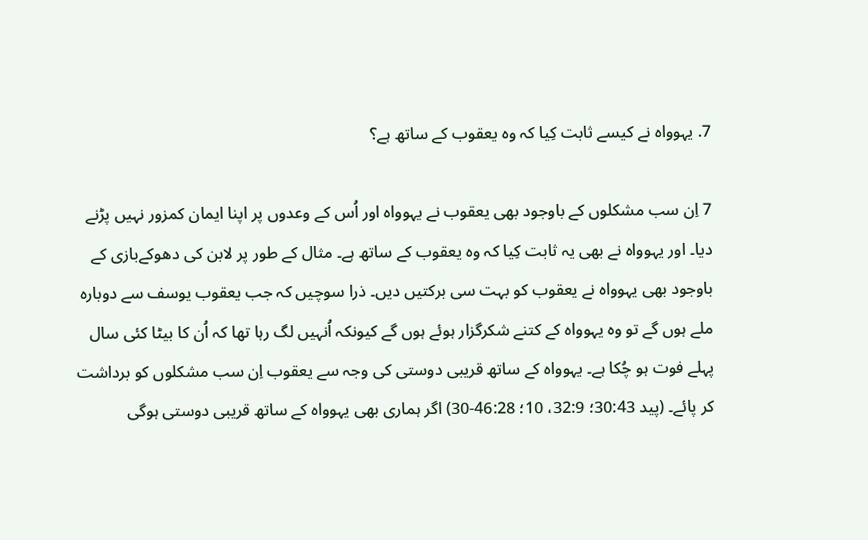7. یہوواہ نے کیسے ثابت کِیا کہ وہ یعقوب کے ساتھ ہے؟

7 اِن سب مشکلوں کے باوجود بھی یعقوب نے یہوواہ اور اُس کے وعدوں پر اپنا ایمان کمزور نہیں پڑنے دیا۔ اور یہوواہ نے بھی یہ ثابت کِیا کہ وہ یعقوب کے ساتھ ہے۔ مثال کے طور پر لابن کی دھوکےبازی کے باوجود بھی یہوواہ نے یعقوب کو بہت سی برکتیں دیں۔ ذرا سوچیں کہ جب یعقوب یوسف سے دوبارہ ملے ہوں گے تو وہ یہوواہ کے کتنے شکرگزار ہوئے ہوں گے کیونکہ اُنہیں لگ رہا تھا کہ اُن کا بیٹا کئی سال پہلے فوت ہو چُکا ہے۔ یہوواہ کے ساتھ قریبی دوستی کی وجہ سے یعقوب اِن سب مشکلوں کو برداشت کر پائے۔ (پید 30:43؛ 32:9، 10؛ 46:28-30) اگر ہماری بھی یہوواہ کے ساتھ قریبی دوستی ہوگی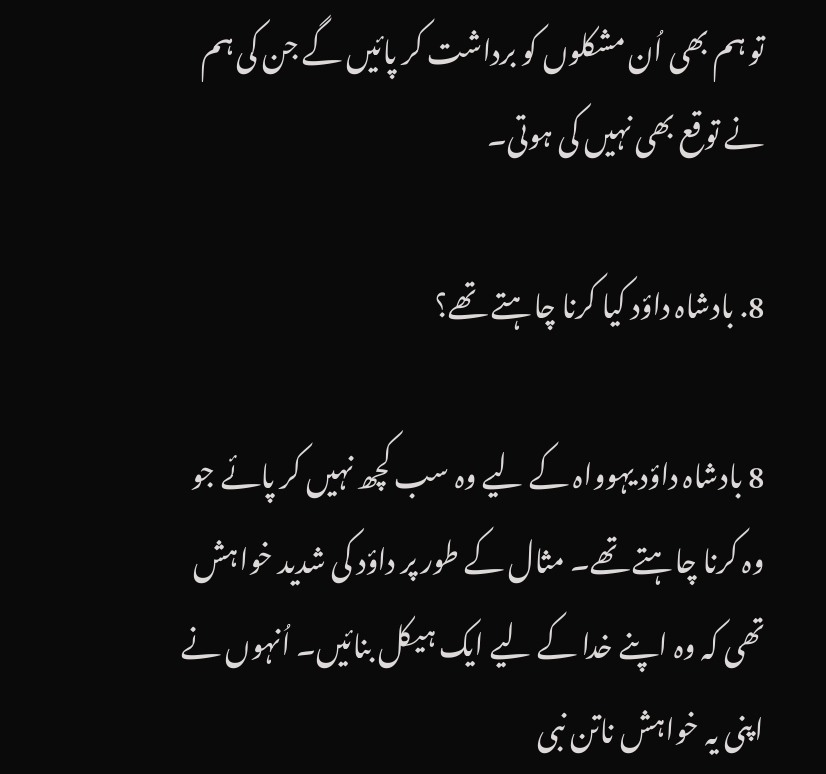تو ہم بھی اُن مشکلوں کو برداشت کر پائیں گے جن کی ہم نے توقع بھی نہیں کی ہوتی۔

8. بادشاہ داؤد کیا کر‌نا چاہتے تھے؟

8 بادشاہ داؤد یہوواہ کے لیے وہ سب کچھ نہیں کر پائے جو وہ کر‌نا چاہتے تھے۔ مثال کے طور پر داؤد کی شدید خواہش تھی کہ وہ اپنے خدا کے لیے ایک ہیکل بنائیں۔ اُنہوں نے اپنی یہ خواہش ناتن نبی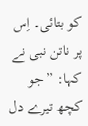کو بتائی۔ اِس پر ناتن نبی نے کہا: ”جو کچھ تیرے دل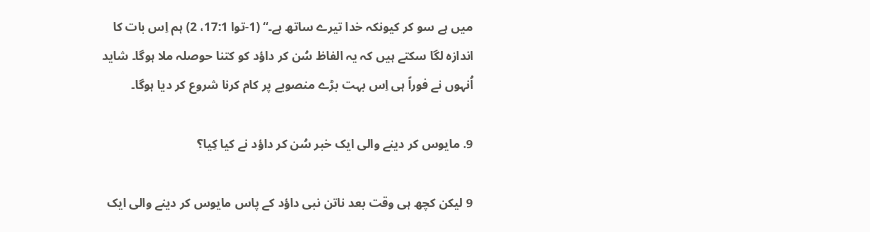میں ہے سو کر کیونکہ خدا تیرے ساتھ ہے۔“ (1-توا 17:1، 2) ہم اِس بات کا اندازہ لگا سکتے ہیں کہ یہ الفاظ سُن کر داؤد کو کتنا حوصلہ ملا ہوگا۔ شاید اُنہوں نے فوراً ہی اِس بہت بڑے منصوبے پر کام کر‌نا شروع کر دیا ہوگا۔

9. مایوس کر دینے والی ایک خبر سُن کر داؤد نے کیا کِیا؟

9 لیکن کچھ ہی وقت بعد ناتن نبی داؤد کے پاس مایوس کر دینے والی ایک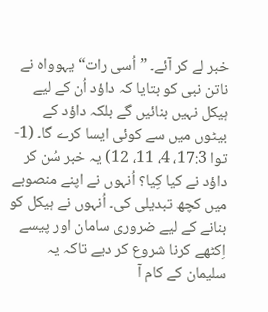خبر لے کر آئے۔ ”اُسی رات“ یہوواہ نے ناتن نبی کو بتایا کہ داؤد اُن کے لیے ہیکل نہیں بنائیں گے بلکہ داؤد کے بیٹوں میں سے کوئی ایسا کر‌ے گا۔ (1-توا 17:3، 4، 11، 12) یہ خبر سُن کر داؤد نے کیا کِیا؟ اُنہوں نے اپنے منصوبے میں کچھ تبدیلی کی۔ اُنہوں نے ہیکل کو بنانے کے لیے ضروری سامان اور پیسے اِکٹھے کر‌نا شروع کر دیے تاکہ یہ سلیمان کے کام آ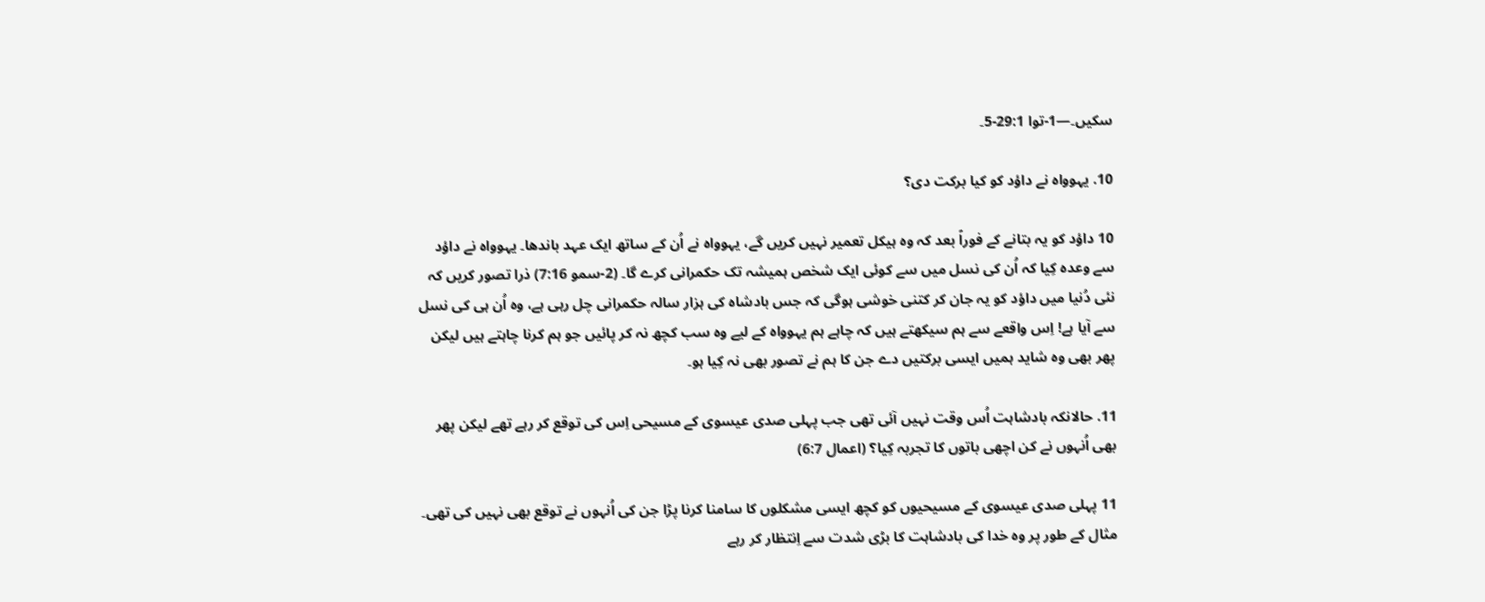سکیں۔—1-توا 29:1-5۔

10. یہوواہ نے داؤد کو کیا برکت دی؟

10 داؤد کو یہ بتانے کے فوراً بعد کہ وہ ہیکل تعمیر نہیں کر‌یں گے، یہوواہ نے اُن کے ساتھ ایک عہد باندھا۔ یہوواہ نے داؤد سے وعدہ کِیا کہ اُن کی نسل میں سے کوئی ایک شخص ہمیشہ تک حکمرانی کر‌ے گا۔ (2-سمو 7:16) ذرا تصور کر‌یں کہ نئی دُنیا میں داؤد کو یہ جان کر کتنی خوشی ہوگی کہ جس بادشاہ کی ہزار سالہ حکمرانی چل رہی ہے، وہ اُن ہی کی نسل سے آیا ہے! اِس واقعے سے ہم سیکھتے ہیں کہ چاہے ہم یہوواہ کے لیے وہ سب کچھ نہ کر پائیں جو ہم کر‌نا چاہتے ہیں لیکن پھر بھی وہ شاید ہمیں ایسی برکتیں دے جن کا ہم نے تصور بھی نہ کِیا ہو۔

11. حالانکہ بادشاہت اُس وقت نہیں آئی تھی جب پہلی صدی عیسوی کے مسیحی اِس کی توقع کر رہے تھے لیکن پھر بھی اُنہوں نے کن اچھی باتوں کا تجربہ کِیا؟ (اعمال 6:7)

11 پہلی صدی عیسوی کے مسیحیوں کو کچھ ایسی مشکلوں کا سامنا کر‌نا پڑا جن کی اُنہوں نے توقع بھی نہیں کی تھی۔ مثال کے طور پر وہ خدا کی بادشاہت کا بڑی شدت سے اِنتظار کر رہے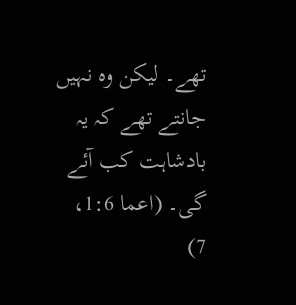تھے۔ لیکن وہ نہیں جانتے تھے کہ یہ بادشاہت کب آئے گی۔ (اعما 1:6، 7)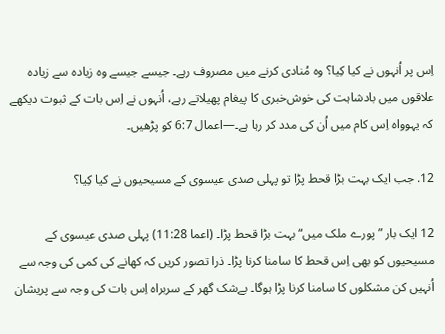اِس پر اُنہوں نے کیا کِیا؟ وہ مُنادی کر‌نے میں مصروف رہے۔ جیسے جیسے وہ زیادہ سے زیادہ علاقوں میں بادشاہت کی خوش‌خبری کا پیغام پھیلاتے رہے، اُنہوں نے اِس بات کے ثبوت دیکھے کہ یہوواہ اِس کام میں اُن کی مدد کر رہا ہے۔—اعمال 6:7 کو پڑھیں۔

12. جب ایک بہت بڑا قحط پڑا تو پہلی صدی عیسوی کے مسیحیوں نے کیا کِیا؟

12 ایک بار ”پورے ملک میں“ بہت بڑا قحط پڑا۔ (اعما 11:28) پہلی صدی عیسوی کے مسیحیوں کو بھی اِس قحط کا سامنا کر‌نا پڑا۔ ذرا تصور کر‌یں کہ کھانے کی کمی کی وجہ سے اُنہیں کن مشکلوں کا سامنا کر‌نا پڑا ہوگا۔ بےشک گھر کے سربراہ اِس بات کی وجہ سے پریشان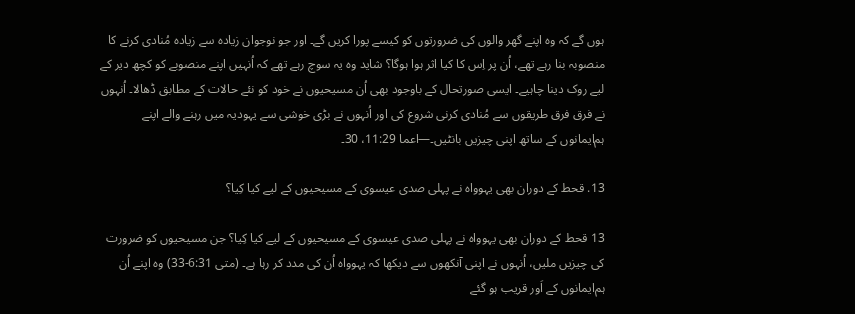ہوں گے کہ وہ اپنے گھر والوں کی ضرورتوں کو کیسے پورا کر‌یں گے۔ اور جو نوجوان زیادہ سے زیادہ مُنادی کر‌نے کا منصوبہ بنا رہے تھے، اُن پر اِس کا کیا اثر ہوا ہوگا؟ شاید وہ یہ سوچ رہے تھے کہ اُنہیں اپنے منصوبے کو کچھ دیر کے لیے روک دینا چاہیے۔ ایسی صورتحال کے باوجود بھی اُن مسیحیوں نے خود کو نئے حالات کے مطابق ڈھالا۔ اُنہوں نے فرق فرق طریقوں سے مُنادی کر‌نی شروع کی اور اُنہوں نے بڑی خوشی سے یہودیہ میں رہنے والے اپنے ہم‌ایمانوں کے ساتھ اپنی چیزیں بانٹیں۔—اعما 11:29، 30۔

13. قحط کے دوران بھی یہوواہ نے پہلی صدی عیسوی کے مسیحیوں کے لیے کیا کِیا؟

13 قحط کے دوران بھی یہوواہ نے پہلی صدی عیسوی کے مسیحیوں کے لیے کیا کِیا؟ جن مسیحیوں کو ضرورت کی چیزیں ملیں، اُنہوں نے اپنی آنکھوں سے دیکھا کہ یہوواہ اُن کی مدد کر رہا ہے۔ (متی 6:31-33) وہ اپنے اُن ہم‌ایمانوں کے اَور قریب ہو گئے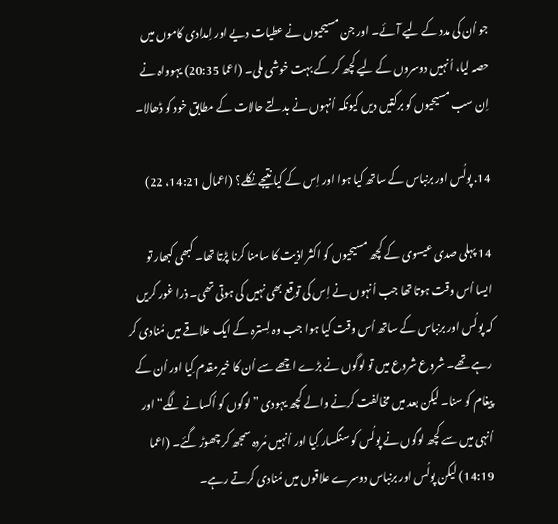جو اُن کی مدد کے لیے آئے۔ اور جن مسیحیوں نے عطیات دیے اور اِمدادی کاموں میں حصہ لیا، اُنہیں دوسروں کے لیے کچھ کر کے بہت خوشی ملی۔ (اعما 20:35) یہوواہ نے اِن سب مسیحیوں کو برکتیں دیں کیونکہ اُنہوں نے بدلتے حالات کے مطابق خود کو ڈھالا۔

14. پولُس اور برنباس کے ساتھ کیا ہوا اور اِس کے کیا نتیجے نکلے؟ (اعمال 14:21، 22)

14 پہلی صدی عیسوی کے کچھ مسیحیوں کو اکثر اذیت کا سامنا کر‌نا پڑتا تھا۔ کبھی کبھار تو ایسا اُس وقت ہوتا تھا جب اُنہوں نے اِس کی توقع بھی نہیں کی ہوتی تھی۔ ذرا غور کر‌یں کہ پولُس اور برنباس کے ساتھ اُس وقت کیا ہوا جب وہ لِسترہ کے ایک علاقے میں مُنادی کر رہے تھے۔ شروع شروع میں تو لوگوں نے بڑے اچھے سے اُن کا خیرمقدم کِیا اور اُن کے پیغام کو سنا۔ لیکن بعد میں مخالفت کر‌نے والے کچھ یہودی ”لوگوں کو اُکسانے لگے“ اور اُنہی میں سے کچھ لوگوں نے پولُس کو سنگسار کِیا اور اُنہیں مُردہ سمجھ کر چھوڑ گئے۔ (اعما 14:19) لیکن پولُس اور برنباس دوسرے علاقوں میں مُنادی کر‌تے رہے۔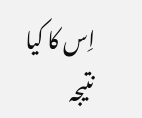اِس کا کیا نتیجہ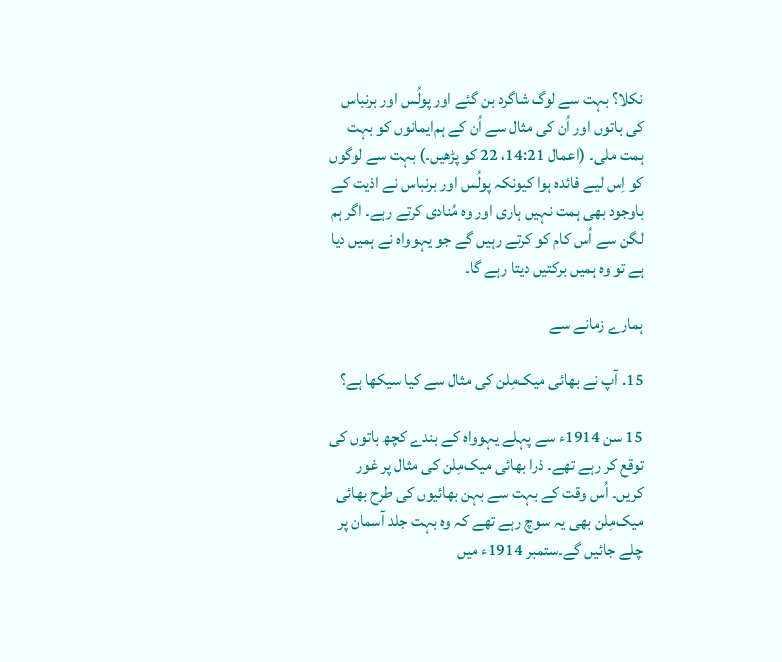نکلا؟ بہت سے لوگ شاگرد بن گئے اور پولُس اور برنباس کی باتوں اور اُن کی مثال سے اُن کے ہم‌ایمانوں کو بہت ہمت ملی۔ (اعمال 14:21، 22 کو پڑھیں۔) بہت سے لوگوں کو اِس لیے فائدہ ہوا کیونکہ پولُس اور برنباس نے اذیت کے باوجود بھی ہمت نہیں ہاری اور وہ مُنادی کر‌تے رہے۔ اگر ہم لگن سے اُس کام کو کر‌تے رہیں گے جو یہوواہ نے ہمیں دیا ہے تو وہ ہمیں برکتیں دیتا رہے گا۔

ہمارے زمانے سے

15. آپ نے بھائی میک‌مِلن کی مثال سے کیا سیکھا ہے؟

15 سن 1914ء سے پہلے یہوواہ کے بندے کچھ باتوں کی توقع کر رہے تھے۔ ذرا بھائی میک‌مِلن کی مثال پر غور کر‌یں۔ اُس وقت کے بہت سے بہن بھائیوں کی طرح بھائی میک‌مِلن بھی یہ سوچ رہے تھے کہ وہ بہت جلد آسمان پر چلے جائیں گے۔ستمبر 1914ء میں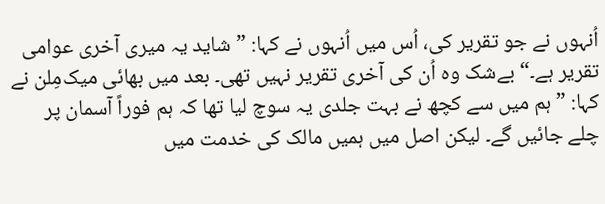اُنہوں نے جو تقریر کی، اُس میں اُنہوں نے کہا: ”شاید یہ میری آخری عوامی تقریر ہے۔“ بےشک وہ اُن کی آخری تقریر نہیں تھی۔ بعد میں بھائی میک‌مِلن نے کہا: ”ہم میں سے کچھ نے بہت جلدی یہ سوچ لیا تھا کہ ہم فوراً آسمان پر چلے جائیں گے۔ لیکن اصل میں ہمیں مالک کی خدمت میں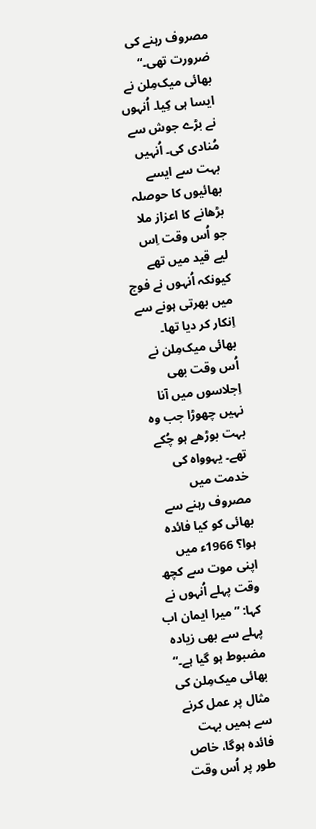مصروف رہنے کی ضرورت تھی۔“ بھائی میک‌مِلن نے ایسا ہی کِیا۔ اُنہوں نے بڑے جوش سے مُنادی کی۔ اُنہیں بہت سے ایسے بھائیوں کا حوصلہ بڑھانے کا اعزاز ملا جو اُس وقت اِس لیے قید میں تھے کیونکہ اُنہوں نے فوج میں بھرتی ہونے سے اِنکار کر دیا تھا۔ بھائی میک‌مِلن نے اُس وقت بھی اِجلاسوں میں آنا نہیں چھوڑا جب وہ بہت بوڑھے ہو چُکے تھے۔ یہوواہ کی خدمت میں مصروف رہنے سے بھائی کو کیا فائدہ ہوا؟ 1966ء میں اپنی موت سے کچھ وقت پہلے اُنہوں نے کہا: ”میرا ایمان اب پہلے سے بھی زیادہ مضبوط ہو گیا ہے۔“ بھائی میک‌مِلن کی مثال پر عمل کر‌نے سے ہمیں بہت فائدہ ہوگا، خاص طور پر اُس وقت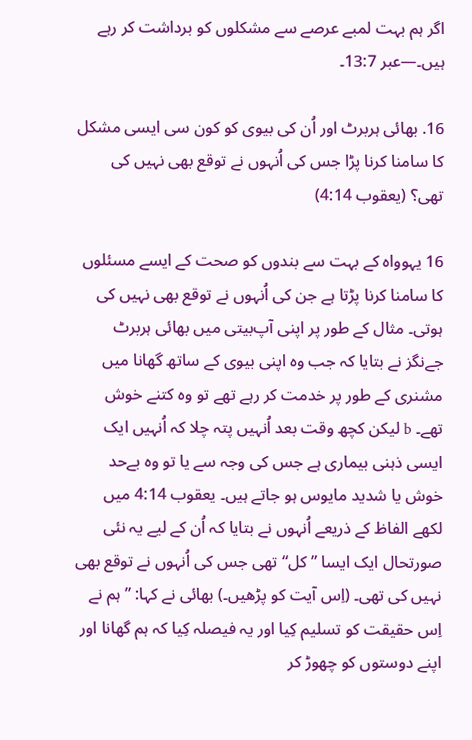اگر ہم بہت لمبے عرصے سے مشکلوں کو برداشت کر رہے ہیں۔—عبر 13:7۔

16. بھائی ہربرٹ اور اُن کی بیوی کو کون سی ایسی مشکل کا سامنا کر‌نا پڑا جس کی اُنہوں نے توقع بھی نہیں کی تھی؟ (یعقوب 4:14)

16 یہوواہ کے بہت سے بندوں کو صحت کے ایسے مسئلوں کا سامنا کر‌نا پڑتا ہے جن کی اُنہوں نے توقع بھی نہیں کی ہوتی۔ مثال کے طور پر اپنی آپ‌بیتی میں بھائی ہربرٹ جےنگز نے بتایا کہ جب وہ اپنی بیوی کے ساتھ گھانا میں مشنری کے طور پر خدمت کر رہے تھے تو وہ کتنے خوش تھے۔ b لیکن کچھ وقت بعد اُنہیں پتہ چلا کہ اُنہیں ایک ایسی ذہنی بیماری ہے جس کی وجہ سے یا تو وہ بےحد خوش یا شدید مایوس ہو جاتے ہیں۔ یعقوب 4:14 میں لکھے الفاظ کے ذریعے اُنہوں نے بتایا کہ اُن کے لیے یہ نئی صورتحال ایک ایسا ”کل“ تھی جس کی اُنہوں نے توقع بھی نہیں کی تھی۔ (اِس آیت کو پڑھیں۔) بھائی نے کہا: ”ہم نے اِس حقیقت کو تسلیم کِیا اور یہ فیصلہ کِیا کہ ہم گھانا اور اپنے دوستوں کو چھوڑ کر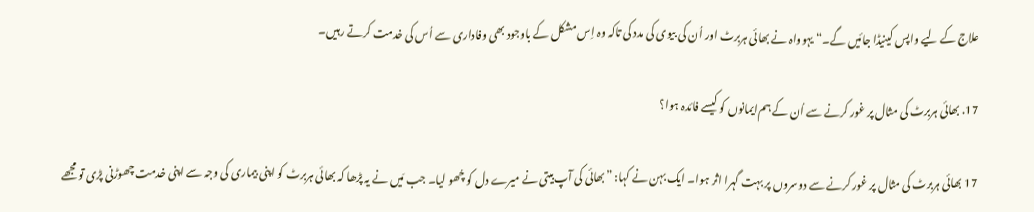علاج کے لیے واپس کینیڈا جائیں گے۔“ یہوواہ نے بھائی ہربرٹ اور اُن کی بیوی کی مدد کی تاکہ وہ اِس مشکل کے باوجود بھی وفاداری سے اُس کی خدمت کر‌تے رہیں۔

17. بھائی ہربرٹ کی مثال پر غور کر‌نے سے اُن کے ہم‌ایمانوں کو کیسے فائدہ ہوا؟

17 بھائی ہربرٹ کی مثال پر غور کر‌نے سے دوسروں پر بہت گہرا اثر ہوا۔ ایک بہن نے کہا: ”بھائی کی آپ‌بیتی نے میرے دل کو چُھو لیا۔ جب مَیں نے یہ پڑھا کہ بھائی ہربرٹ کو اپنی بیماری کی وجہ سے اپنی خدمت چھوڑنی پڑی تو مجھے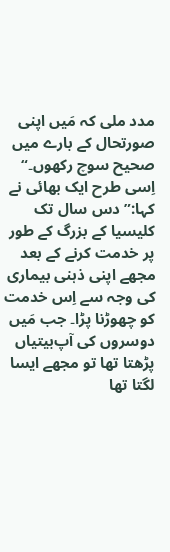مدد ملی کہ مَیں اپنی صورتحال کے بارے میں صحیح سوچ رکھوں۔“ اِسی طرح ایک بھائی نے کہا:”دس سال تک کلیسیا کے بزرگ کے طور پر خدمت کر‌نے کے بعد مجھے اپنی ذہنی بیماری کی وجہ سے اِس خدمت کو چھوڑنا پڑا۔ جب مَیں دوسروں کی آپ‌بیتیاں پڑھتا تھا تو مجھے ایسا لگتا تھا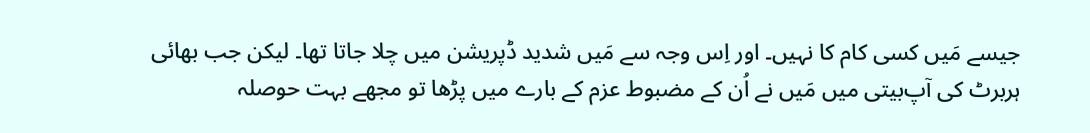جیسے مَیں کسی کام کا نہیں۔ اور اِس وجہ سے مَیں شدید ڈپریشن میں چلا جاتا تھا۔ لیکن جب بھائی ہربرٹ کی آپ‌بیتی میں مَیں نے اُن کے مضبوط عزم کے بارے میں پڑھا تو مجھے بہت حوصلہ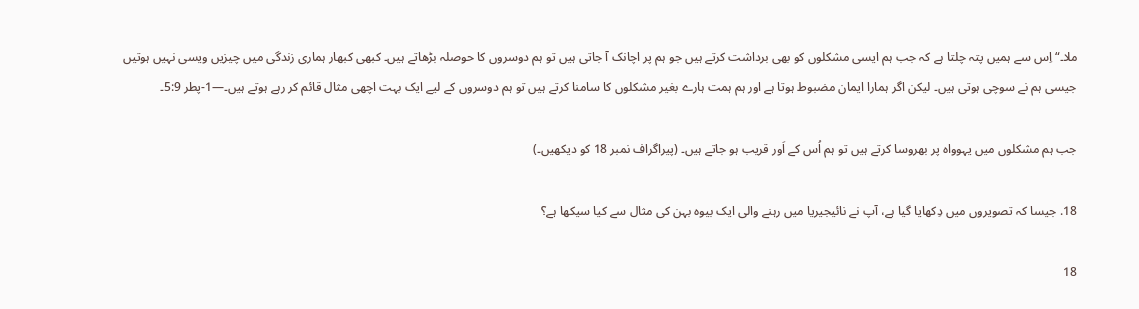ملا۔“ اِس سے ہمیں پتہ چلتا ہے کہ جب ہم ایسی مشکلوں کو بھی برداشت کر‌تے ہیں جو ہم پر اچانک آ جاتی ہیں تو ہم دوسروں کا حوصلہ بڑھاتے ہیں۔ کبھی کبھار ہماری زندگی میں چیزیں ویسی نہیں ہوتیں جیسی ہم نے سوچی ہوتی ہیں۔ لیکن اگر ہمارا ایمان مضبوط ہوتا ہے اور ہم ہمت ہارے بغیر مشکلوں کا سامنا کر‌تے ہیں تو ہم دوسروں کے لیے ایک بہت اچھی مثال قائم کر رہے ہوتے ہیں۔—1-پطر 5:9۔

جب ہم مشکلوں میں یہوواہ پر بھروسا کر‌تے ہیں تو ہم اُس کے اَور قریب ہو جاتے ہیں۔ (پیراگراف نمبر 18 کو دیکھیں۔)

18. جیسا کہ تصویروں میں دِکھایا گیا ہے، آپ نے نائیجیریا میں رہنے والی ایک بیوہ بہن کی مثال سے کیا سیکھا ہے؟

18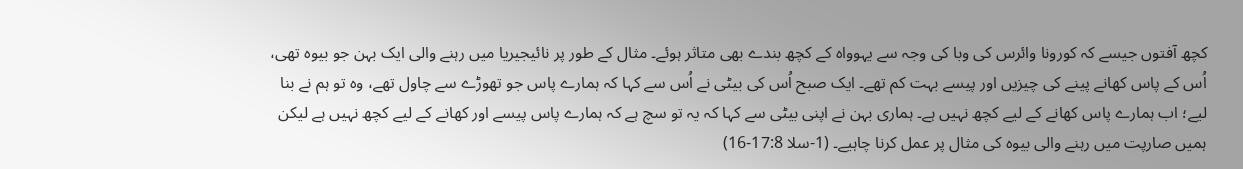کچھ آفتوں جیسے کہ کورونا وائرس کی وبا کی وجہ سے یہوواہ کے کچھ بندے بھی متاثر ہوئے۔ مثال کے طور پر نائیجیریا میں رہنے والی ایک بہن جو بیوہ تھی، اُس کے پاس کھانے پینے کی چیزیں اور پیسے بہت کم تھے۔ ایک صبح اُس کی بیٹی نے اُس سے کہا کہ ہمارے پاس جو تھوڑے سے چاول تھے، وہ تو ہم نے بنا لیے؛ اب ہمارے پاس کھانے کے لیے کچھ نہیں ہے۔ ہماری بہن نے اپنی بیٹی سے کہا کہ یہ تو سچ ہے کہ ہمارے پاس پیسے اور کھانے کے لیے کچھ نہیں ہے لیکن ہمیں صارپت میں رہنے والی بیوہ کی مثال پر عمل کر‌نا چاہیے۔ (1-سلا 17:8-16)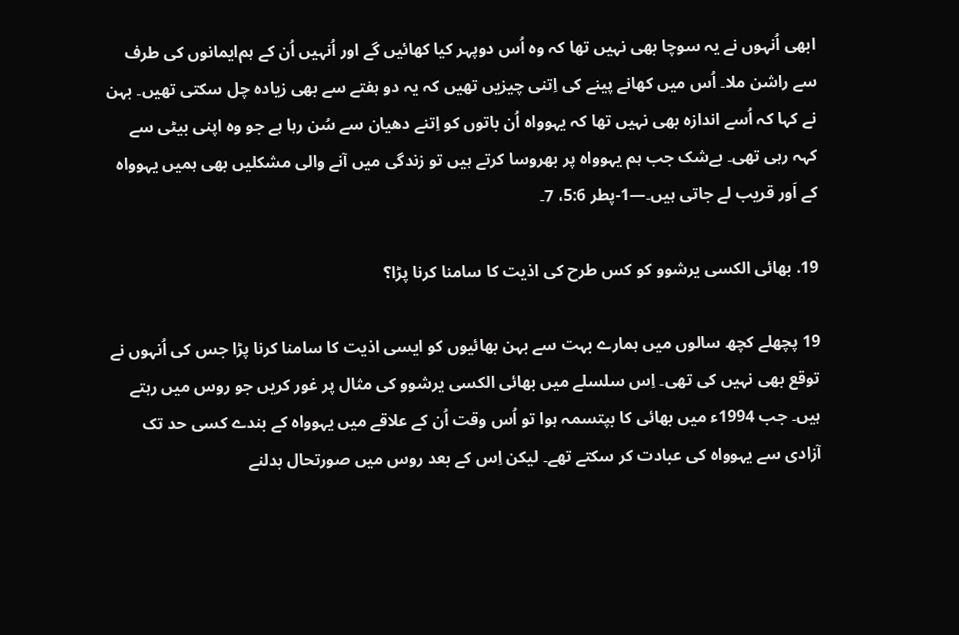ابھی اُنہوں نے یہ سوچا بھی نہیں تھا کہ وہ اُس دوپہر کیا کھائیں گے اور اُنہیں اُن کے ہم‌ایمانوں کی طرف سے راشن ملا۔ اُس میں کھانے پینے کی اِتنی چیزیں تھیں کہ یہ دو ہفتے سے بھی زیادہ چل سکتی تھیں۔ بہن نے کہا کہ اُسے اندازہ بھی نہیں تھا کہ یہوواہ اُن باتوں کو اِتنے دھیان سے سُن رہا ہے جو وہ اپنی بیٹی سے کہہ رہی تھی۔ بےشک جب ہم یہوواہ پر بھروسا کر‌تے ہیں تو زندگی میں آنے والی مشکلیں بھی ہمیں یہوواہ کے اَور قریب لے جاتی ہیں۔—1-پطر 5:6، 7۔

19. بھائی الکسی یرشوو کو کس طرح کی اذیت کا سامنا کر‌نا پڑا؟

19 پچھلے کچھ سالوں میں ہمارے بہت سے بہن بھائیوں کو ایسی اذیت کا سامنا کر‌نا پڑا جس کی اُنہوں نے توقع بھی نہیں کی تھی۔ اِس سلسلے میں بھائی الکسی یرشوو کی مثال پر غور کر‌یں جو روس میں رہتے ہیں۔ جب 1994ء میں بھائی کا بپتسمہ ہوا تو اُس وقت اُن کے علاقے میں یہوواہ کے بندے کسی حد تک آزادی سے یہوواہ کی عبادت کر سکتے تھے۔ لیکن اِس کے بعد روس میں صورتحال بدلنے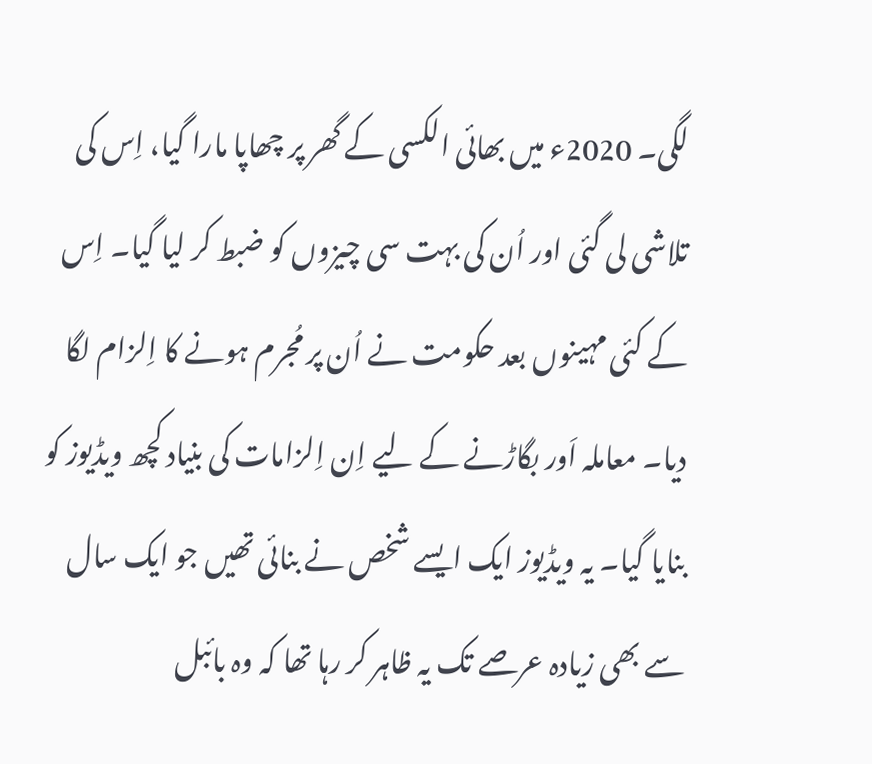لگی۔ 2020ء میں بھائی الکسی کے گھر پر چھاپا مارا گیا، اِس کی تلاشی لی گئی اور اُن کی بہت سی چیزوں کو ضبط کر لیا گیا۔ اِس کے کئی مہینوں بعد حکومت نے اُن پر مُجرم ہونے کا اِلزام لگا دیا۔ معاملہ اَور بگا‌ڑنے کے لیے اِن اِلزامات کی بنیاد کچھ ویڈیوز کو بنایا گیا۔ یہ ویڈیوز ایک ایسے شخص نے بنائی تھیں جو ایک سال سے بھی زیادہ عرصے تک یہ ظاہر کر رہا تھا کہ وہ بائبل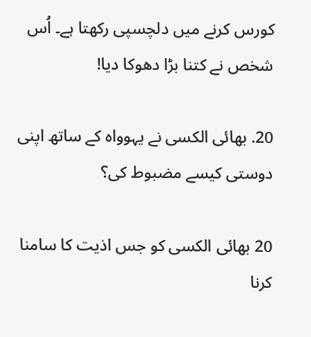کورس کر‌نے میں دلچسپی رکھتا ہے۔ اُس شخص نے کتنا بڑا دھوکا دیا!

20. بھائی الکسی نے یہوواہ کے ساتھ اپنی دوستی کیسے مضبوط کی؟

20 بھائی الکسی کو جس اذیت کا سامنا کر‌نا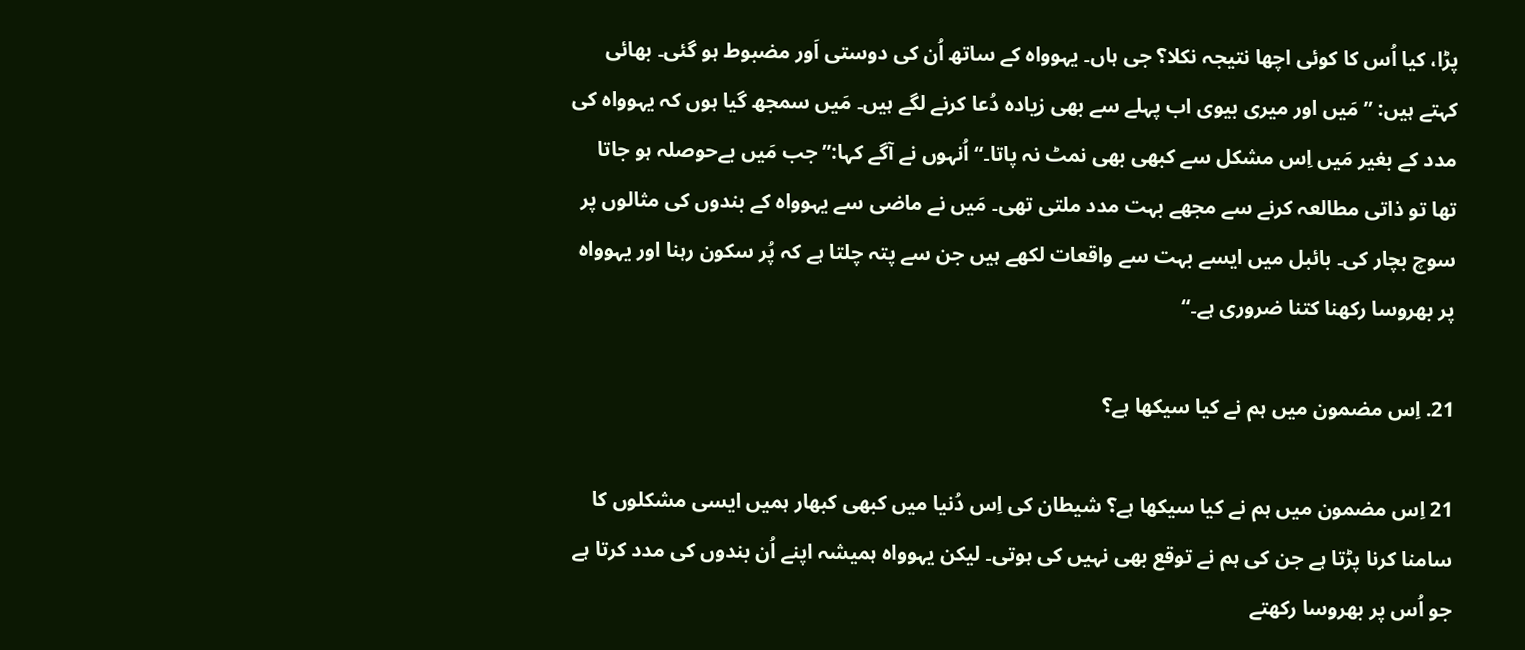پڑا، کیا اُس کا کوئی اچھا نتیجہ نکلا؟ جی ہاں۔ یہوواہ کے ساتھ اُن کی دوستی اَور مضبوط ہو گئی۔ بھائی کہتے ہیں: ”مَیں اور میری بیوی اب پہلے سے بھی زیادہ دُعا کر‌نے لگے ہیں۔ مَیں سمجھ گیا ہوں کہ یہوواہ کی مدد کے بغیر مَیں اِس مشکل سے کبھی بھی نمٹ نہ پاتا۔“ اُنہوں نے آگے کہا:”جب مَیں بےحوصلہ ہو جاتا تھا تو ذاتی مطالعہ کر‌نے سے مجھے بہت مدد ملتی تھی۔ مَیں نے ماضی سے یہوواہ کے بندوں کی مثالوں پر سوچ بچار کی۔ بائبل میں ایسے بہت سے واقعات لکھے ہیں جن سے پتہ چلتا ہے کہ پُر سکون رہنا اور یہوواہ پر بھروسا رکھنا کتنا ضروری ہے۔“

21. اِس مضمون میں ہم نے کیا سیکھا ہے؟

21 اِس مضمون میں ہم نے کیا سیکھا ہے؟ شیطان کی اِس دُنیا میں کبھی کبھار ہمیں ایسی مشکلوں کا سامنا کر‌نا پڑتا ہے جن کی ہم نے توقع بھی نہیں کی ہوتی۔ لیکن یہوواہ ہمیشہ اپنے اُن بندوں کی مدد کر‌تا ہے جو اُس پر بھروسا رکھتے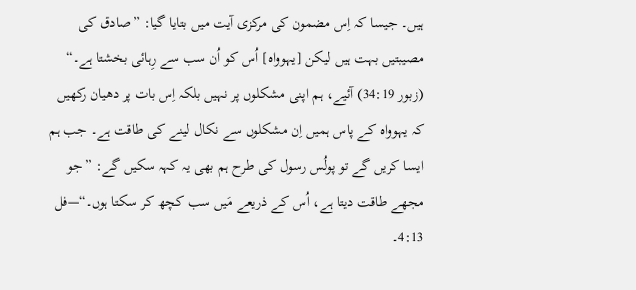ہیں۔ جیسا کہ اِس مضمون کی مرکزی آیت میں بتایا گیا: ”صادق کی مصیبتیں بہت ہیں لیکن [یہوواہ] اُس کو اُن سب سے رِہائی بخشتا ہے۔“ (زبور 34:19) آئیے، ہم اپنی مشکلوں پر نہیں بلکہ اِس بات پر دھیان رکھیں کہ یہوواہ کے پاس ہمیں اِن مشکلوں سے نکال لینے کی طاقت ہے۔ جب ہم ایسا کر‌یں گے تو پولُس رسول کی طرح ہم بھی یہ کہہ سکیں گے: ”جو مجھے طاقت دیتا ہے، اُس کے ذریعے مَیں سب کچھ کر سکتا ہوں۔“—فل 4:13۔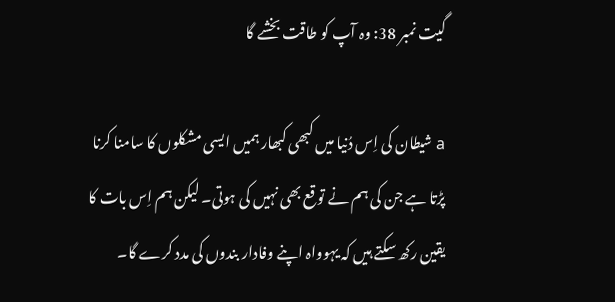گیت نمبر 38: وہ آپ کو طاقت بخشے گا

a شیطان کی اِس دُنیا میں کبھی کبھار ہمیں ایسی مشکلوں کا سامنا کر‌نا پڑتا ہے جن کی ہم نے توقع بھی نہیں کی ہوتی۔ لیکن ہم اِس بات کا یقین رکھ سکتے ہیں کہ یہوواہ اپنے وفادار بندوں کی مدد کر‌ے گا۔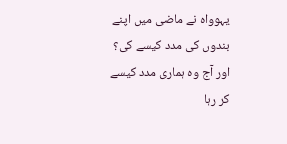یہوواہ نے ماضی میں اپنے بندوں کی مدد کیسے کی؟ اور آج وہ ہماری مدد کیسے کر رہا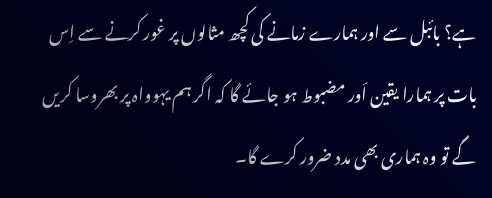ہے؟ بائبل سے اور ہمارے زمانے کی کچھ مثالوں پر غور کر‌نے سے اِس بات پر ہمارا یقین اَور مضبوط ہو جائے گا کہ اگر ہم یہوواہ پر بھروسا کر‌یں گے تو وہ ہماری بھی مدد ضرور کر‌ے گا۔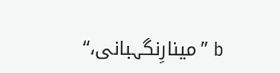b ”مینارِنگہبانی،“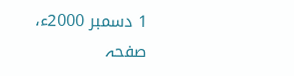1 دسمبر 2000ء، صفحہ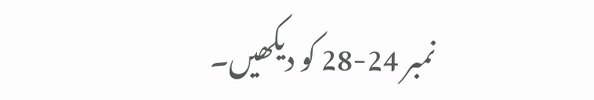نمبر 24-28 کو دیکھیں۔